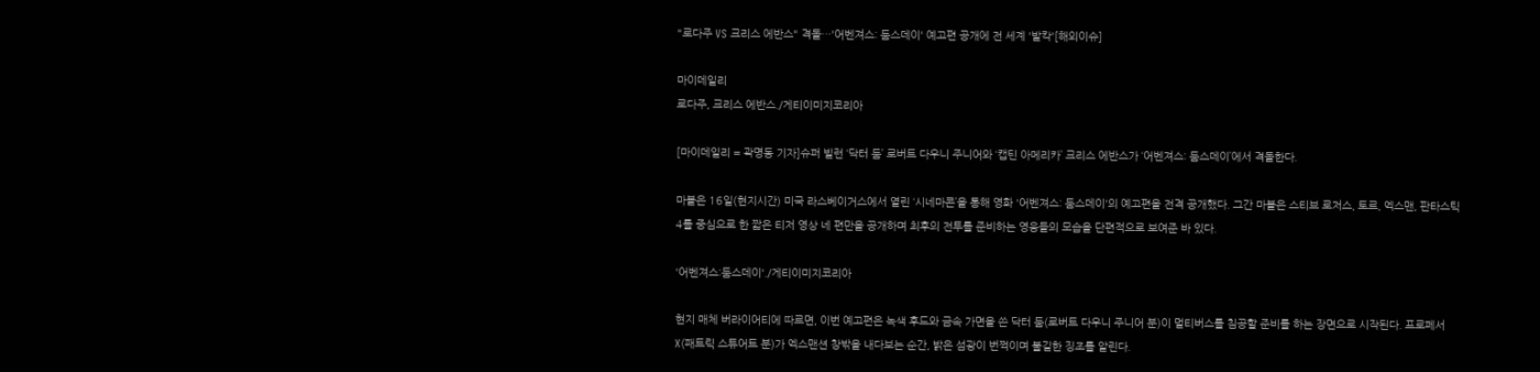"로다주 VS 크리스 에반스" 격돌…'어벤져스: 둠스데이' 예고편 공개에 전 세계 '발칵'[해외이슈]

마이데일리
로다주, 크리스 에반스./게티이미지코리아

[마이데일리 = 곽명동 기자]슈퍼 빌런 ‘닥터 둠’ 로버트 다우니 주니어와 ‘캡틴 아메리카’ 크리스 에반스가 ‘어벤져스: 둠스데이’에서 격돌한다.

마블은 16일(현지시간) 미국 라스베이거스에서 열린 ‘시네마콘’을 통해 영화 '어벤져스: 둠스데이'의 예고편을 전격 공개했다. 그간 마블은 스티브 로저스, 토르, 엑스맨, 판타스틱 4를 중심으로 한 짧은 티저 영상 네 편만을 공개하며 최후의 전투를 준비하는 영웅들의 모습을 단편적으로 보여준 바 있다.

'어벤져스:둠스데이'./게티이미지코리아

현지 매체 버라이어티에 따르면, 이번 예고편은 녹색 후드와 금속 가면을 쓴 닥터 둠(로버트 다우니 주니어 분)이 멀티버스를 침공할 준비를 하는 장면으로 시작된다. 프로페서 X(패트릭 스튜어트 분)가 엑스맨션 창밖을 내다보는 순간, 밝은 섬광이 번쩍이며 불길한 징조를 알린다.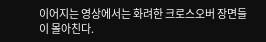이어지는 영상에서는 화려한 크로스오버 장면들이 몰아친다.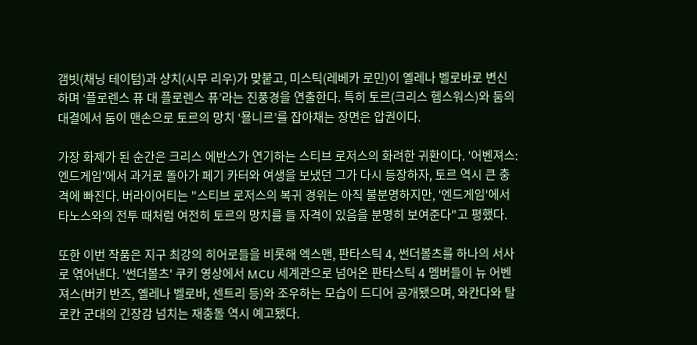갬빗(채닝 테이텀)과 샹치(시무 리우)가 맞붙고, 미스틱(레베카 로민)이 옐레나 벨로바로 변신하며 ‘플로렌스 퓨 대 플로렌스 퓨’라는 진풍경을 연출한다. 특히 토르(크리스 헴스워스)와 둠의 대결에서 둠이 맨손으로 토르의 망치 ‘묠니르’를 잡아채는 장면은 압권이다.

가장 화제가 된 순간은 크리스 에반스가 연기하는 스티브 로저스의 화려한 귀환이다. '어벤져스: 엔드게임'에서 과거로 돌아가 페기 카터와 여생을 보냈던 그가 다시 등장하자, 토르 역시 큰 충격에 빠진다. 버라이어티는 "스티브 로저스의 복귀 경위는 아직 불분명하지만, '엔드게임'에서 타노스와의 전투 때처럼 여전히 토르의 망치를 들 자격이 있음을 분명히 보여준다"고 평했다.

또한 이번 작품은 지구 최강의 히어로들을 비롯해 엑스맨, 판타스틱 4, 썬더볼츠를 하나의 서사로 엮어낸다. '썬더볼츠' 쿠키 영상에서 MCU 세계관으로 넘어온 판타스틱 4 멤버들이 뉴 어벤져스(버키 반즈, 옐레나 벨로바, 센트리 등)와 조우하는 모습이 드디어 공개됐으며, 와칸다와 탈로칸 군대의 긴장감 넘치는 재충돌 역시 예고됐다.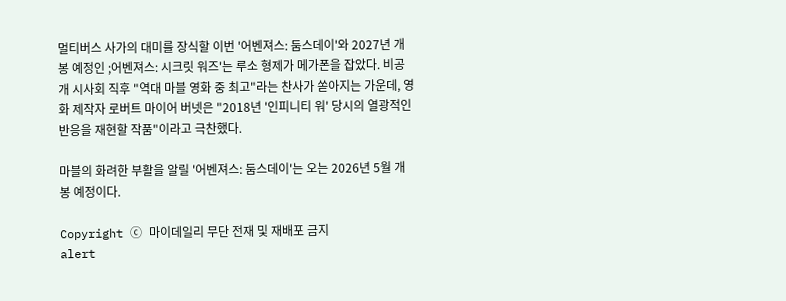멀티버스 사가의 대미를 장식할 이번 '어벤져스: 둠스데이'와 2027년 개봉 예정인 ;어벤져스: 시크릿 워즈'는 루소 형제가 메가폰을 잡았다. 비공개 시사회 직후 "역대 마블 영화 중 최고"라는 찬사가 쏟아지는 가운데, 영화 제작자 로버트 마이어 버넷은 "2018년 '인피니티 워' 당시의 열광적인 반응을 재현할 작품"이라고 극찬했다.

마블의 화려한 부활을 알릴 '어벤져스: 둠스데이'는 오는 2026년 5월 개봉 예정이다.

Copyright ⓒ 마이데일리 무단 전재 및 재배포 금지
alert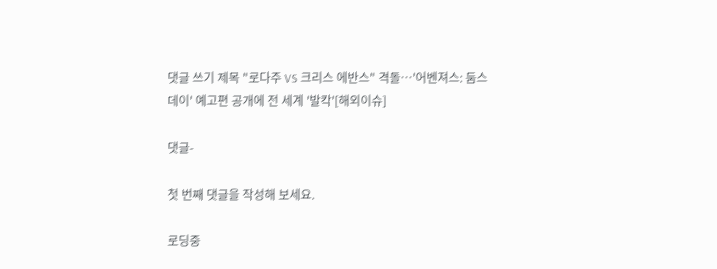댓글 쓰기 제목 "로다주 VS 크리스 에반스" 격돌…'어벤져스: 둠스데이' 예고편 공개에 전 세계 '발칵'[해외이슈]

댓글-

첫 번째 댓글을 작성해 보세요.

로딩중